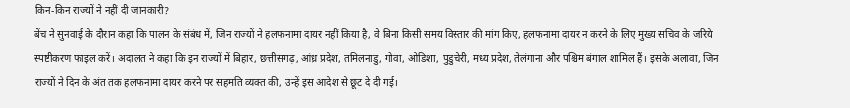किन-किन राज्यों ने नहीं दी जानकारी?
बेंच ने सुनवाई के दौरान कहा कि पालन के संबंध में, जिन राज्यों ने हलफनामा दायर नहीं किया है, वे बिना किसी समय विस्तार की मांग किए, हलफनामा दायर न करने के लिए मुख्य सचिव के जरिये स्पष्टीकरण फाइल करें। अदालत ने कहा कि इन राज्यों में बिहार, छत्तीसगढ़, आंध्र प्रदेश, तमिलनाडु, गोवा, ओडिशा, पुडुचेरी, मध्य प्रदेश, तेलंगाना और पश्चिम बंगाल शामिल हैं। इसके अलावा, जिन राज्यों ने दिन के अंत तक हलफनामा दायर करने पर सहमति व्यक्त की, उन्हें इस आदेश से छूट दे दी गई।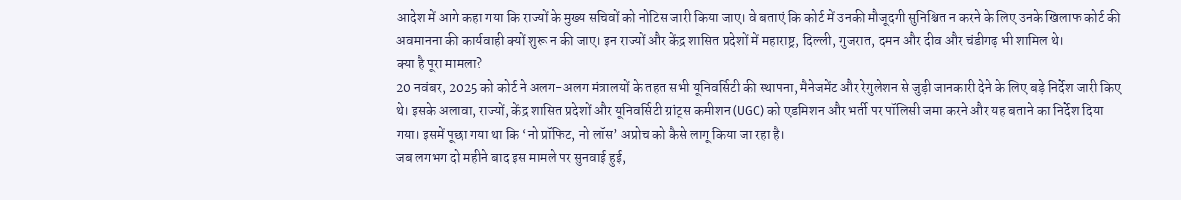आदेश में आगे कहा गया कि राज्यों के मुख्य सचिवों को नोटिस जारी किया जाए। वे बताएं कि कोर्ट में उनकी मौजूदगी सुनिश्चित न करने के लिए उनके खिलाफ कोर्ट की अवमानना की कार्यवाही क्यों शुरू न की जाए। इन राज्यों और केंद्र शासित प्रदेशों में महाराष्ट्र, दिल्ली, गुजरात, दमन और दीव और चंडीगढ़ भी शामिल थे।
क्या है पूरा मामला?
20 नवंबर, 2025 को कोर्ट ने अलग-अलग मंत्रालयों के तहत सभी यूनिवर्सिटी की स्थापना, मैनेजमेंट और रेगुलेशन से जुड़ी जानकारी देने के लिए बड़े निर्देश जारी किए थे। इसके अलावा, राज्यों, केंद्र शासित प्रदेशों और यूनिवर्सिटी ग्रांट्स कमीशन (UGC) को एडमिशन और भर्ती पर पॉलिसी जमा करने और यह बताने का निर्देश दिया गया। इसमें पूछा गया था कि ‘नो प्रॉफिट, नो लॉस’ अप्रोच को कैसे लागू किया जा रहा है।
जब लगभग दो महीने बाद इस मामले पर सुनवाई हुई,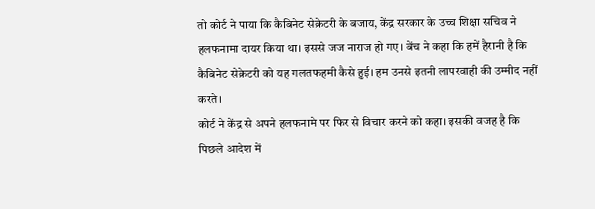तो कोर्ट ने पाया कि कैबिनेट सेक्रेटरी के बजाय, केंद्र सरकार के उच्च शिक्षा सचिव ने हलफनामा दायर किया था। इससे जज नाराज हो गए। बेंच ने कहा कि हमें हैरानी है कि कैबिनेट सेक्रेटरी को यह गलतफहमी कैसे हुई। हम उनसे इतनी लापरवाही की उम्मीद नहीं करते।
कोर्ट ने केंद्र से अपने हलफनामे पर फिर से विचार करने को कहा। इसकी वजह है कि पिछले आदेश में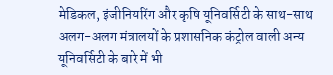मेडिकल, इंजीनियरिंग और कृषि यूनिवर्सिटी के साथ-साथ अलग-अलग मंत्रालयों के प्रशासनिक कंट्रोल वाली अन्य यूनिवर्सिटी के बारे में भी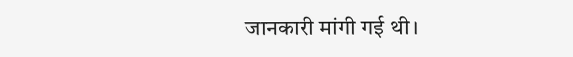जानकारी मांगी गई थी।